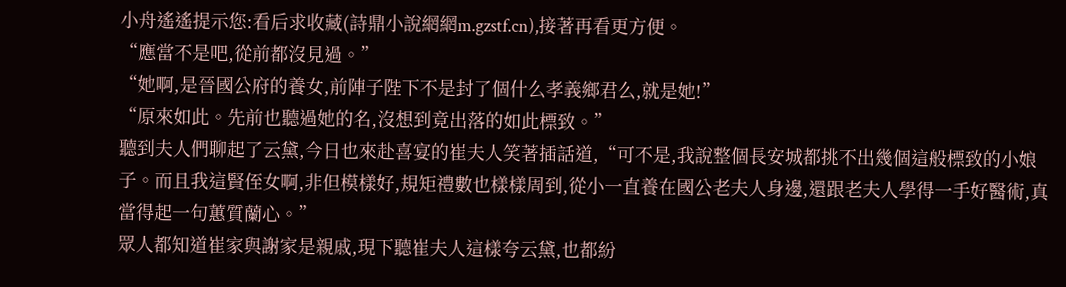小舟遙遙提示您:看后求收藏(詩鼎小說網網m.gzstf.cn),接著再看更方便。
“應當不是吧,從前都沒見過。”
“她啊,是晉國公府的養女,前陣子陛下不是封了個什么孝義鄉君么,就是她!”
“原來如此。先前也聽過她的名,沒想到竟出落的如此標致。”
聽到夫人們聊起了云黛,今日也來赴喜宴的崔夫人笑著插話道,“可不是,我說整個長安城都挑不出幾個這般標致的小娘子。而且我這賢侄女啊,非但模樣好,規矩禮數也樣樣周到,從小一直養在國公老夫人身邊,還跟老夫人學得一手好醫術,真當得起一句蕙質蘭心。”
眾人都知道崔家與謝家是親戚,現下聽崔夫人這樣夸云黛,也都紛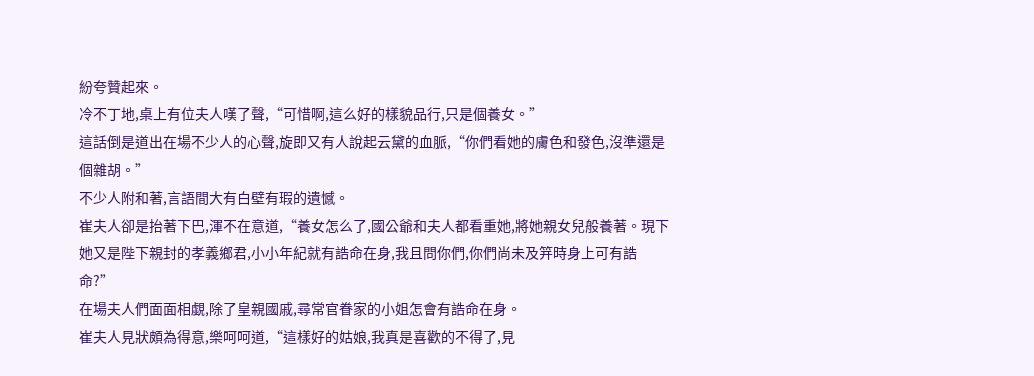紛夸贊起來。
冷不丁地,桌上有位夫人嘆了聲,“可惜啊,這么好的樣貌品行,只是個養女。”
這話倒是道出在場不少人的心聲,旋即又有人說起云黛的血脈,“你們看她的膚色和發色,沒準還是個雜胡。”
不少人附和著,言語間大有白壁有瑕的遺憾。
崔夫人卻是抬著下巴,渾不在意道,“養女怎么了,國公爺和夫人都看重她,將她親女兒般養著。現下她又是陛下親封的孝義鄉君,小小年紀就有誥命在身,我且問你們,你們尚未及笄時身上可有誥命?”
在場夫人們面面相覷,除了皇親國戚,尋常官眷家的小姐怎會有誥命在身。
崔夫人見狀頗為得意,樂呵呵道,“這樣好的姑娘,我真是喜歡的不得了,見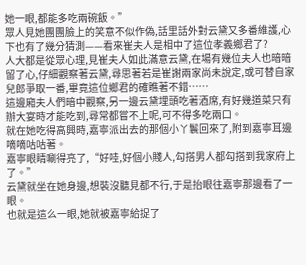她一眼,都能多吃兩碗飯。”
眾人見她團團臉上的笑意不似作偽,話里話外對云黛又多番維護,心下也有了幾分猜測——看來崔夫人是相中了這位孝義鄉君了?
人大都是從眾心理,見崔夫人如此滿意云黛,在場有幾位夫人也暗暗留了心,仔細觀察著云黛,尋思著若是崔謝兩家尚未說定,或可替自家兒郎爭取一番,畢竟這位鄉君的確瞧著不錯……
這邊廂夫人們暗中觀察,另一邊云黛埋頭吃著酒席,有好幾道菜只有辦大宴時才能吃到,尋常都嘗不上呢,可不得多吃兩口。
就在她吃得高興時,嘉寧派出去的那個小丫鬟回來了,附到嘉寧耳邊嘀嘀咕咕著。
嘉寧眼睛唰得亮了,“好哇,好個小賤人,勾搭男人都勾搭到我家府上了。”
云黛就坐在她身邊,想裝沒聽見都不行,于是抬眼往嘉寧那邊看了一眼。
也就是這么一眼,她就被嘉寧給捉了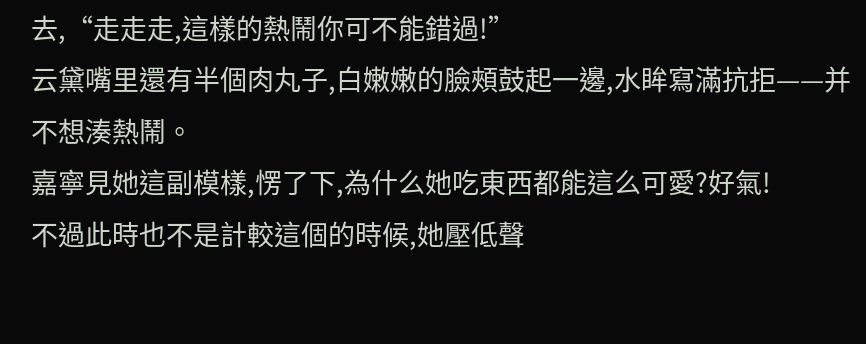去,“走走走,這樣的熱鬧你可不能錯過!”
云黛嘴里還有半個肉丸子,白嫩嫩的臉頰鼓起一邊,水眸寫滿抗拒——并不想湊熱鬧。
嘉寧見她這副模樣,愣了下,為什么她吃東西都能這么可愛?好氣!
不過此時也不是計較這個的時候,她壓低聲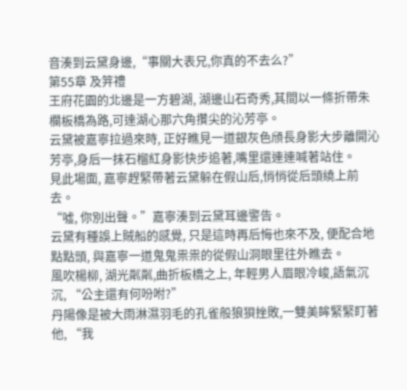音湊到云黛身邊,“事關大表兄,你真的不去么?”
第55章 及笄禮
王府花園的北邊是一方碧湖, 湖邊山石奇秀,其間以一條折帶朱欄板橋為路,可達湖心那六角攢尖的沁芳亭。
云黛被嘉寧拉過來時, 正好瞧見一道銀灰色頎長身影大步離開沁芳亭,身后一抹石榴紅身影快步追著,嘴里還連連喊著站住。
見此場面, 嘉寧趕緊帶著云黛躲在假山后,悄悄從后頭繞上前去。
“噓, 你別出聲。”嘉寧湊到云黛耳邊警告。
云黛有種誤上賊船的感覺, 只是這時再后悔也來不及, 便配合地點點頭, 與嘉寧一道鬼鬼祟祟的從假山洞眼里往外瞧去。
風吹楊柳, 湖光粼粼,曲折板橋之上, 年輕男人眉眼冷峻,語氣沉沉, “公主還有何吩咐?”
丹陽像是被大雨淋濕羽毛的孔雀般狼狽挫敗,一雙美眸緊緊盯著他, “我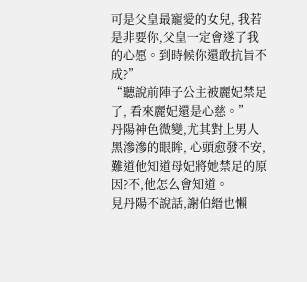可是父皇最寵愛的女兒, 我若是非要你,父皇一定會遂了我的心愿。到時候你還敢抗旨不成?”
“聽說前陣子公主被麗妃禁足了, 看來麗妃還是心慈。”
丹陽神色微變,尤其對上男人黑滲滲的眼眸, 心頭愈發不安,難道他知道母妃將她禁足的原因?不,他怎么會知道。
見丹陽不說話,謝伯縉也懶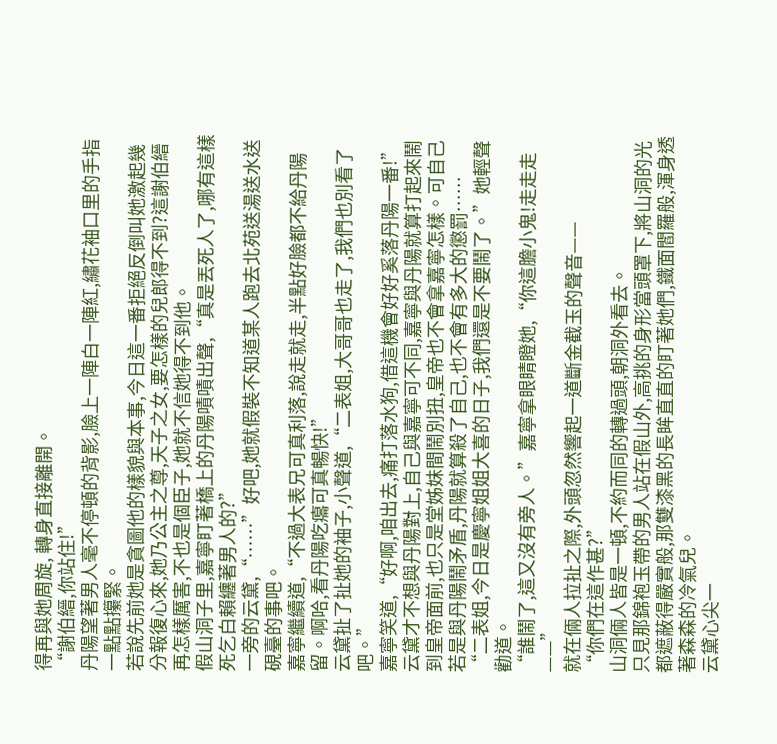得再與她周旋, 轉身直接離開。
“謝伯縉,你站住!”
丹陽望著男人毫不停頓的背影,臉上一陣白一陣紅,繡花袖口里的手指一點點攥緊。
若說先前她是貪圖他的樣貌與本事,今日這一番拒絕反倒叫她激起幾分報復心來,她乃公主之尊,天子之女,要怎樣的兒郎得不到?這謝伯縉再怎樣厲害,不也是個臣子,她就不信她得不到他。
假山洞子里,嘉寧盯著橋上的丹陽嘖嘖出聲,“真是丟死人了,哪有這樣死乞白賴纏著男人的?”
一旁的云黛,“……”好吧,她就假裝不知道某人跑去北苑送湯送水送硯臺的事吧。
嘉寧繼續道,“不過大表兄可真利落,說走就走,半點好臉都不給丹陽留。啊哈,看丹陽吃癟可真暢快!”
云黛扯了扯她的袖子,小聲道,“二表姐,大哥哥也走了,我們也別看了吧。”
嘉寧笑道,“好啊,咱出去,痛打落水狗,借這機會好好奚落丹陽一番!”
云黛才不想與丹陽對上,自己與嘉寧可不同,嘉寧與丹陽就算打起來鬧到皇帝面前,也只是堂姊妹間鬧別扭,皇帝也不會拿嘉寧怎樣。可自己若是與丹陽鬧矛盾,丹陽就算殺了自己,也不會有多大的懲罰……
“二表姐,今日是慶寧姐姐大喜的日子,我們還是不要鬧了。”她輕聲勸道。
“誰鬧了,這又沒有旁人。”嘉寧拿眼睛瞪她,“你這膽小鬼!走走走——”
就在倆人拉扯之際,外頭忽然響起一道斷金截玉的聲音——
“你們在這作甚?”
山洞倆人皆是一頓,不約而同的轉過頭,朝洞外看去。
只見那錦袍玉帶的男人站在假山外,高挑的身形當頭罩下,將山洞的光都遮蔽得嚴實般,那雙漆黑的長眸直直的盯著她們,鐵面閻羅般,渾身透著森森的冷氣兒。
云黛心尖一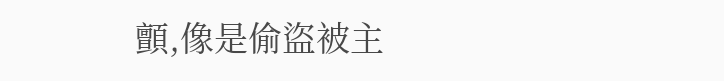顫,像是偷盜被主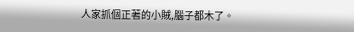人家抓個正著的小賊,腦子都木了。